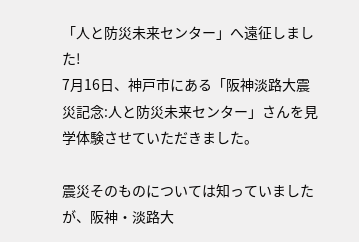「人と防災未来センター」へ遠征しました!
7月16日、神戸市にある「阪神淡路大震災記念:人と防災未来センター」さんを見学体験させていただきました。

震災そのものについては知っていましたが、阪神・淡路大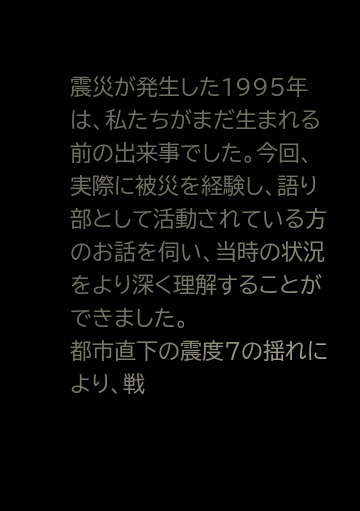震災が発生した1995年は、私たちがまだ生まれる前の出来事でした。今回、実際に被災を経験し、語り部として活動されている方のお話を伺い、当時の状況をより深く理解することができました。
都市直下の震度7の揺れにより、戦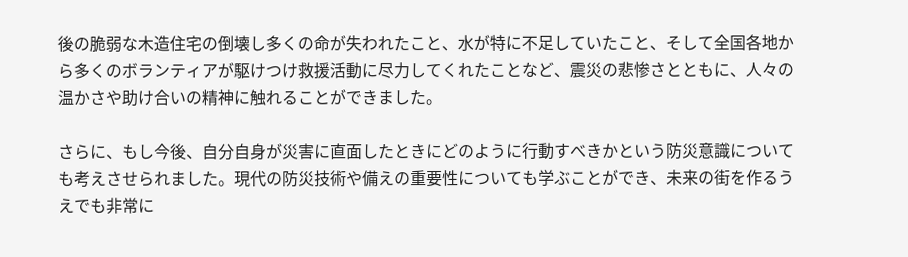後の脆弱な木造住宅の倒壊し多くの命が失われたこと、水が特に不足していたこと、そして全国各地から多くのボランティアが駆けつけ救援活動に尽力してくれたことなど、震災の悲惨さとともに、人々の温かさや助け合いの精神に触れることができました。

さらに、もし今後、自分自身が災害に直面したときにどのように行動すべきかという防災意識についても考えさせられました。現代の防災技術や備えの重要性についても学ぶことができ、未来の街を作るうえでも非常に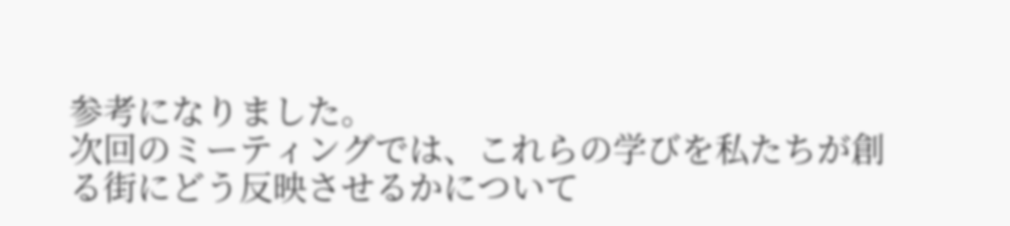参考になりました。
次回のミーティングでは、これらの学びを私たちが創る街にどう反映させるかについて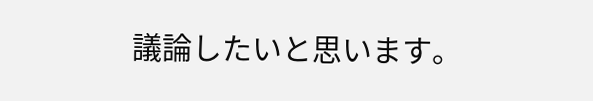議論したいと思います。